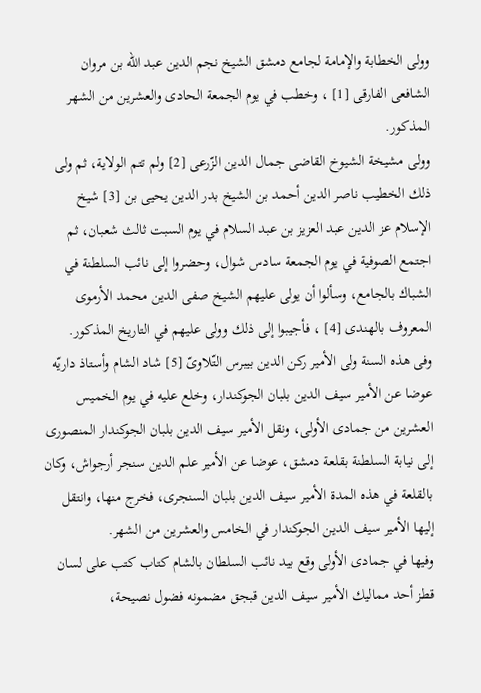وولى الخطابة والإمامة لجامع دمشق الشيخ نجم الدين عبد الله بن مروان الشافعى الفارقى [1] ، وخطب في يوم الجمعة الحادى والعشرين من الشهر المذكور.
وولى مشيخة الشيوخ القاضى جمال الدين الزّرعى [2] ولم تتم الولاية، ثم ولى ذلك الخطيب ناصر الدين أحمد بن الشيخ بدر الدين يحيى بن [3] شيخ الإسلام عز الدين عبد العزيز بن عبد السلام في يوم السبت ثالث شعبان، ثم اجتمع الصوفية في يوم الجمعة سادس شوال، وحضروا إلى نائب السلطنة في الشباك بالجامع، وسألوا أن يولى عليهم الشيخ صفى الدين محمد الأرموى المعروف بالهندى [4] ، فأجيبوا إلى ذلك وولى عليهم في التاريخ المذكور.
وفى هذه السنة ولى الأمير ركن الدين بيبرس التّلاوىّ [5] شاد الشام وأستاذ داريّه عوضا عن الأمير سيف الدين بلبان الجوكندار، وخلع عليه في يوم الخميس العشرين من جمادى الأولى، ونقل الأمير سيف الدين بلبان الجوكندار المنصورى إلى نيابة السلطنة بقلعة دمشق، عوضا عن الأمير علم الدين سنجر أرجواش، وكان بالقلعة في هذه المدة الأمير سيف الدين بلبان السنجرى، فخرج منها، وانتقل إليها الأمير سيف الدين الجوكندار في الخامس والعشرين من الشهر.
وفيها في جمادى الأولى وقع بيد نائب السلطان بالشام كتاب كتب على لسان قطز أحد مماليك الأمير سيف الدين قبجق مضمونه فضول نصيحة،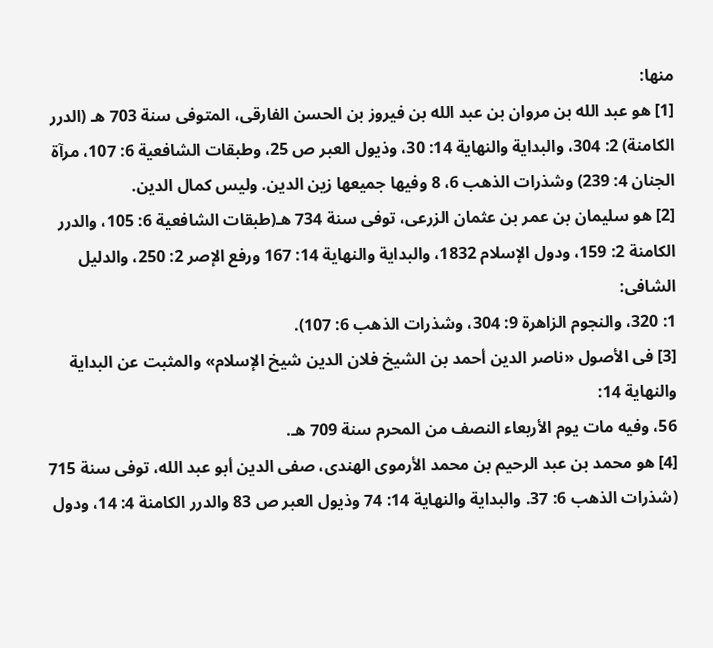منها:
[1] هو عبد الله بن مروان بن عبد الله بن فيروز بن الحسن الفارقى، المتوفى سنة 703 هـ (الدرر الكامنة) 2: 304، والبداية والنهاية 14: 30، وذيول العبر ص 25، وطبقات الشافعية 6: 107، مرآة الجنان 4: 239) وشذرات الذهب 6، 8 وفيها جميعها زين الدين. وليس كمال الدين.
[2] هو سليمان بن عمر بن عثمان الزرعى، توفى سنة 734 هـ(طبقات الشافعية 6: 105، والدرر الكامنة 2: 159، ودول الإسلام 1832، والبداية والنهاية 14: 167 ورفع الإصر 2: 250، والدليل الشافى:
1: 320، والنجوم الزاهرة 9: 304، وشذرات الذهب 6: 107).
[3] فى الأصول «ناصر الدين أحمد بن الشيخ فلان الدين شيخ الإسلام» والمثبت عن البداية والنهاية 14:
56، وفيه مات يوم الأربعاء النصف من المحرم سنة 709 هـ.
[4] هو محمد بن عبد الرحيم بن محمد الأرموى الهندى، صفى الدين أبو عبد الله، توفى سنة 715 (شذرات الذهب 6: 37. والبداية والنهاية 14: 74 وذيول العبر ص 83 والدرر الكامنة 4: 14، ودول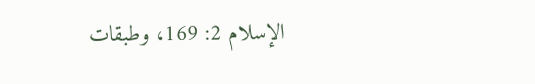الإسلام 2: 169، وطبقات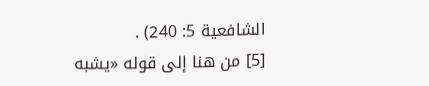الشافعية 5: 240) .
[5] من هنا إلى قوله «يشبه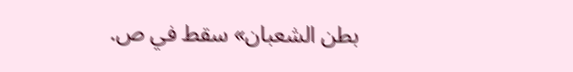بطن الشعبان» سقط في ص.